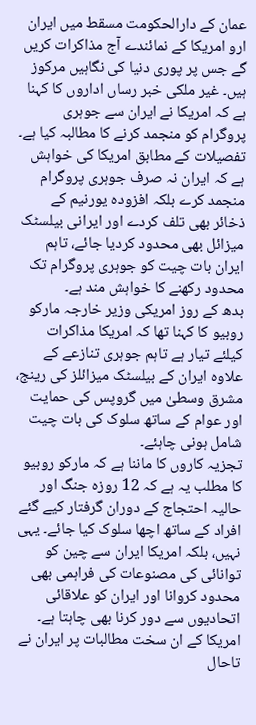عمان کے دارالحکومت مسقط میں ایران ارو امریکا کے نمائندے آج مذاکرات کریں گے جس پر پوری دنیا کی نگاہیں مرکوز ہیں۔ غیر ملکی خبر رساں اداروں کا کہنا ہے کہ امریکا نے ایران سے جوہری پروگرام کو منجمد کرنے کا مطالبہ کیا ہے۔
تفصیلات کے مطابق امریکا کی خواہش ہے کہ ایران نہ صرف جوہری پروگرام منجمد کرے بلکہ افزودہ یورنیم کے ذخائر بھی تلف کردے اور ایرانی بیلسٹک میزائل بھی محدود کردیا جائے، تاہم ایران بات چیت کو جوہری پروگرام تک محدود رکھنے کا خواہش مند ہے۔
بدھ کے روز امریکی وزیر خارجہ مارکو روبیو کا کہنا تھا کہ امریکا مذاکرات کیلئے تیار ہے تاہم جوہری تنازعے کے علاوہ ایران کے بیلسٹک میزائلز کی رینج، مشرق وسطیٰ میں گروپس کی حمایت اور عوام کے ساتھ سلوک کی بات چیت شامل ہونی چاہئے۔
تجزیہ کاروں کا ماننا ہے کہ مارکو روبیو کا مطلب یہ ہے کہ 12 روزہ جنگ اور حالیہ احتجاج کے دوران گرفتار کیے گئے افراد کے ساتھ اچھا سلوک کیا جائے۔ یہی نہیں، بلکہ امریکا ایران سے چین کو توانائی کی مصنوعات کی فراہمی بھی محدود کروانا اور ایران کو علاقائی اتحادیوں سے دور کرنا بھی چاہتا ہے۔
امریکا کے ان سخت مطالبات پر ایران نے تاحال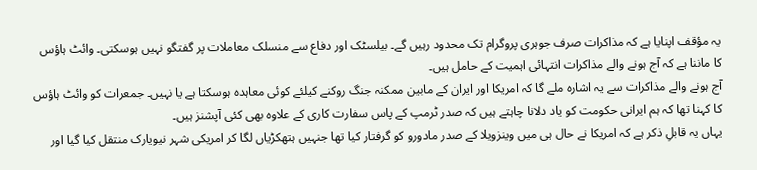یہ مؤقف اپنایا ہے کہ مذاکرات صرف جوہری پروگرام تک محدود رہیں گے۔ بیلسٹک اور دفاع سے منسلک معاملات پر گفتگو نہیں ہوسکتی۔ وائٹ ہاؤس کا ماننا ہے کہ آج ہونے والے مذاکرات انتہائی اہمیت کے حامل ہیں۔
آج ہونے والے مذاکرات سے یہ اشارہ ملے گا کہ امریکا اور ایران کے مابین ممکنہ جنگ روکنے کیلئے کوئی معاہدہ ہوسکتا ہے یا نہیں۔ جمعرات کو وائٹ ہاؤس کا کہنا تھا کہ ہم ایرانی حکومت کو یاد دلانا چاہتے ہیں کہ صدر ٹرمپ کے پاس سفارت کاری کے علاوہ بھی کئی آپشنز ہیں۔
یہاں یہ قابلِ ذکر ہے کہ امریکا نے حال ہی میں وینزویلا کے صدر مادورو کو گرفتار کیا تھا جنہیں ہتھکڑیاں لگا کر امریکی شہر نیویارک منتقل کیا گیا اور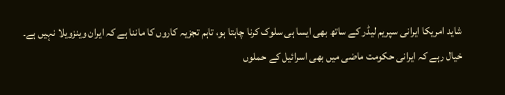شاید امریکا ایرانی سپریم لیڈر کے ساتھ بھی ایسا ہی سلوک کرنا چاہتا ہو، تاہم تجزیہ کاروں کا ماننا ہے کہ ایران وینزویلا نہیں ہے۔
خیال رہے کہ ایرانی حکومت ماضی میں بھی اسرائیل کے حملوں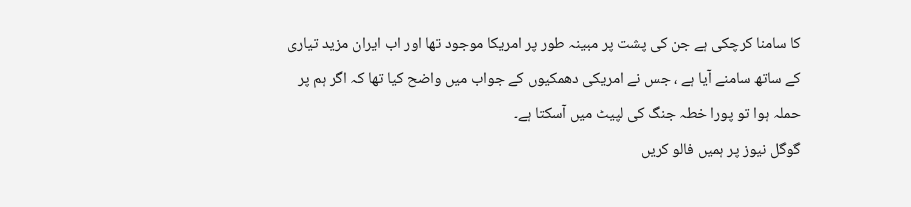کا سامنا کرچکی ہے جن کی پشت پر مبینہ طور پر امریکا موجود تھا اور اب ایران مزید تیاری کے ساتھ سامنے آیا ہے ، جس نے امریکی دھمکیوں کے جواب میں واضح کیا تھا کہ اگر ہم پر حملہ ہوا تو پورا خطہ جنگ کی لپیٹ میں آسکتا ہے۔
گوگل نیوز پر ہمیں فالو کریں